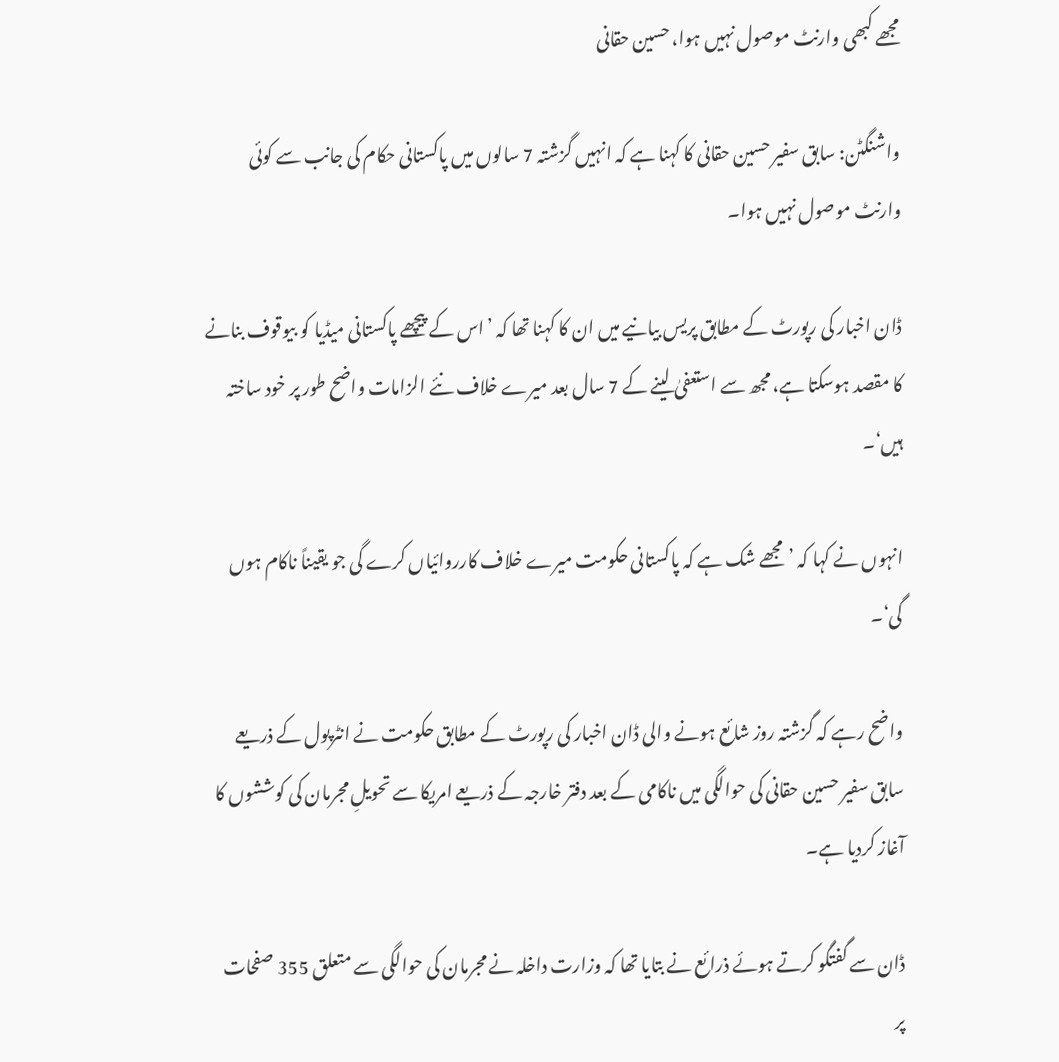مجھے کبھی وارنٹ موصول نہیں ہوا، حسین حقانی

واشنگٹن: سابق سفیر حسین حقانی کا کہنا ہے کہ انہیں گزشتہ 7 سالوں میں پاکستانی حکام کی جانب سے کوئی وارنٹ موصول نہیں ہوا۔

ڈان اخبار کی رپورٹ کے مطابق پریس بیانیے میں ان کا کہنا تھا کہ ’اس کے پیچھے پاکستانی میڈیا کو بیوقوف بنانے کا مقصد ہوسکتا ہے، مجھ سے استعفیٰ لینے کے 7 سال بعد میرے خلاف نئے الزامات واضح طور پر خود ساختہ ہیں‘۔

انہوں نے کہا کہ ’مجھے شک ہے کہ پاکستانی حکومت میرے خلاف کارروائیاں کرے گی جو یقیناً ناکام ہوں گی‘۔

واضح رہے کہ گزشتہ روز شائع ہونے والی ڈان اخبار کی رپورٹ کے مطابق حکومت نے انٹرپول کے ذریعے سابق سفیر حسین حقانی کی حوالگی میں ناکامی کے بعد دفتر خارجہ کے ذریعے امریکا سے تحویلِ مجرمان کی کوششوں کا آغاز کردیا ہے۔

ڈان سے گفتگو کرتے ہوئے ذرائع نے بتایا تھا کہ وزارت داخلہ نے مجرمان کی حوالگی سے متعلق 355 صفحات پر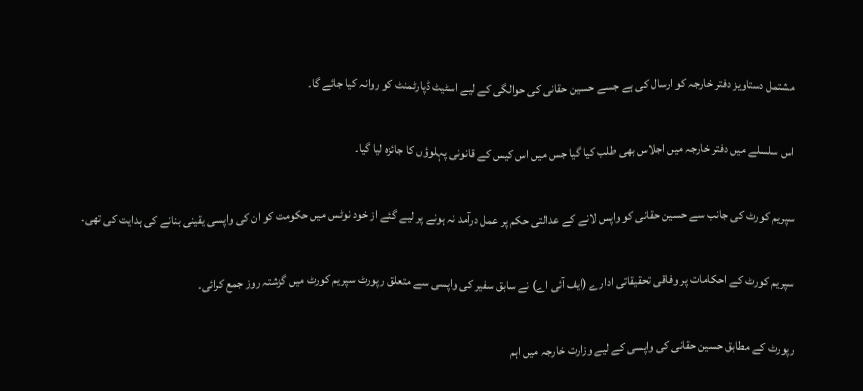مشتمل دستاویز دفتر خارجہ کو ارسال کی ہے جسے حسین حقانی کی حوالگی کے لیے اسٹیٹ ڈپارٹمنٹ کو روانہ کیا جائے گا۔

اس سلسلے میں دفتر خارجہ میں اجلاس بھی طلب کیا گیا جس میں اس کیس کے قانونی پہلوؤں کا جائزہ لیا گیا۔

سپریم کورٹ کی جانب سے حسین حقانی کو واپس لانے کے عدالتی حکم پر عمل درآمد نہ ہونے پر لیے گئے از خود نوٹس میں حکومت کو ان کی واپسی یقینی بنانے کی ہدایت کی تھی۔

سپریم کورٹ کے احکامات پر وفاقی تحقیقاتی ادارے (ایف آئی اے) نے سابق سفیر کی واپسی سے متعلق رپورٹ سپریم کورٹ میں گزشتہ روز جمع کرائی۔

رپورٹ کے مطابق حسین حقانی کی واپسی کے لیے وزارت خارجہ میں اہم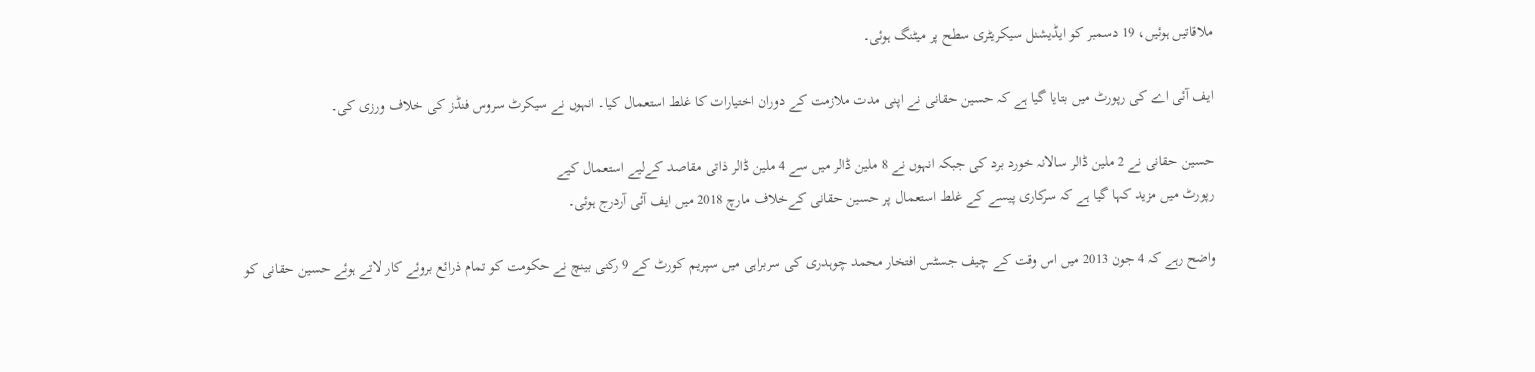ملاقاتیں ہوئیں، 19 دسمبر کو ایڈیشنل سیکریٹری سطح پر میٹنگ ہوئی۔

ایف آئی اے کی رپورٹ میں بتایا گیا ہے کہ حسین حقانی نے اپنی مدت ملازمت کے دوران اختیارات کا غلط استعمال کیا۔ انہوں نے سیکرٹ سروس فنڈز کی خلاف ورزی کی۔

حسین حقانی نے 2 ملین ڈالر سالانہ خورد برد کی جبکہ انہوں نے 8 ملین ڈالر میں سے 4 ملین ڈالر ذاتی مقاصد کےلیے استعمال کیے
رپورٹ میں مزید کہا گیا ہے کہ سرکاری پیسے کے غلط استعمال پر حسین حقانی کےخلاف مارچ 2018 میں ایف آئی آردرج ہوئی۔

واضح رہے کہ 4 جون 2013 میں اس وقت کے چیف جسٹس افتخار محمد چوہدری کی سربراہی میں سپریم کورٹ کے 9 رکنی بینچ نے حکومت کو تمام ذرائع بروئے کار لاتے ہوئے حسین حقانی کو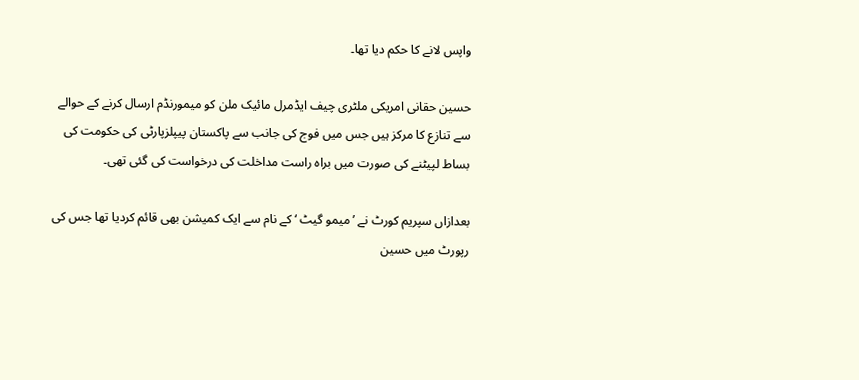واپس لانے کا حکم دیا تھا۔

حسین حقانی امریکی ملٹری چیف ایڈمرل مائیک ملن کو میمورنڈم ارسال کرنے کے حوالے سے تنازع کا مرکز ہیں جس میں فوج کی جانب سے پاکستان پیپلزپارٹی کی حکومت کی بساط لپیٹنے کی صورت میں براہ راست مداخلت کی درخواست کی گئی تھی۔

بعدازاں سپریم کورٹ نے ’میمو گیٹ ‘ کے نام سے ایک کمیشن بھی قائم کردیا تھا جس کی رپورٹ میں حسین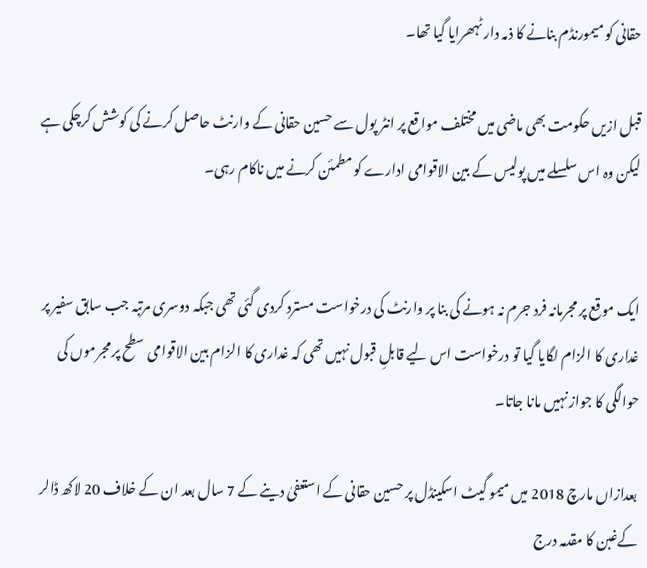حقانی کو میمورنڈم بنانے کا ذمہ دار ٹہھرایا گیا تھا۔

قبل ازیں حکومت بھی ماضی میں مختلف مواقع پر انٹر پول سے حسین حقانی کے وارنٹ حاصل کرنے کی کوشش کرچکی ہے لیکن وہ اس سلسلے میں پولیس کے بین الاقوامی ادارے کو مطمئن کرنے میں ناکام رہی۔


ایک موقع پر مجرمانہ فرد جرم نہ ہونے کی بنا پر وارنٹ کی درخواست مسترد کردی گئی تھی جبکہ دوسری مرتبہ جب سابق سفیر پر غداری کا الزام لگایا گیا تو درخواست اس لیے قابلِ قبول نہیں تھی کہ غداری کا الزام بین الاقوامی سطح پر مجرموں کی حوالگی کا جواز نہیں مانا جاتا۔

بعدازاں مارچ 2018 میں میمو گیٹ اسکینڈل پر حسین حقانی کے استعفیٰ دینے کے 7 سال بعد ان کے خلاف 20 لاکھ ڈالر کےغبن کا مقدمہ درج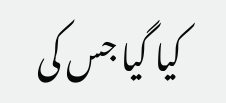کیا گیا جس کی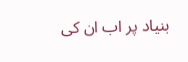بنیاد پر اب ان کی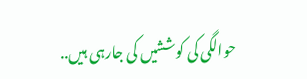حوالگی کی کوششیں کی جارہی ہیں..